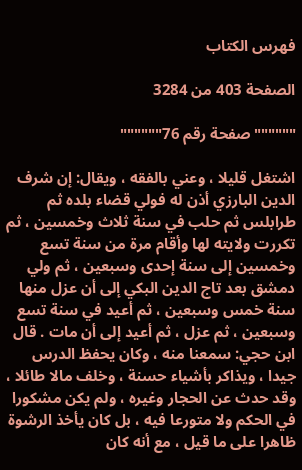فهرس الكتاب

الصفحة 403 من 3284

""""""صفحة رقم 76""""""

اشتغل قليلا ، وعني بالفقه ، ويقال: إن شرف الدين البارزي أذن له فولي قضاء بلده ثم طرابلس ثم حلب في سنة ثلاث وخمسين ، ثم تكررت ولايته لها وأقام مرة من سنة تسع وخمسين إلى سنة إحدى وسبعين ، ثم ولي دمشق بعد تاج الدين البكي إلى أن عزل منها سنة خمس وسبعين ، ثم أعيد في سنة تسع وسبعين ، ثم عزل ، ثم أعيد إلى أن مات . قال ابن حجي: سمعنا منه ، وكان يحفظ الدرس جيدا ، ويذاكر بأشياء حسنة ، وخلف مالا طائلا ، وقد حدث عن الحجار وغيره ، ولم يكن مشكورا في الحكم ولا متورعا فيه ، بل كان يأخذ الرشوة ظاهرا على ما قيل ، مع أنه كان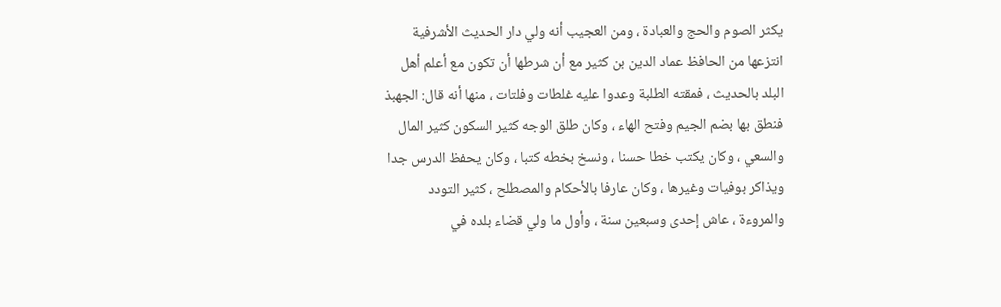يكثر الصوم والحج والعبادة ، ومن العجيب أنه ولي دار الحديث الأشرفية انتزعها من الحافظ عماد الدين بن كثير مع أن شرطها أن تكون مع أعلم أهل البلد بالحديث ، فمقته الطلبة وعدوا عليه غلطات وفلتات ، منها أنه قال: الجهبذ فنطق بها بضم الجيم وفتح الهاء ، وكان طلق الوجه كثير السكون كثير المال والسعي ، وكان يكتب خطا حسنا ، ونسخ بخطه كتبا ، وكان يحفظ الدرس جدا ويذاكر بوفيات وغيرها ، وكان عارفا بالأحكام والمصطلح ، كثير التودد والمروءة ، عاش إحدى وسبعين سنة ، وأول ما ولي قضاء بلده في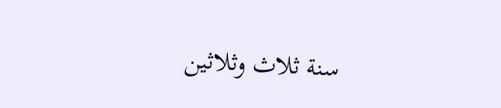سنة ثلاث وثلاثين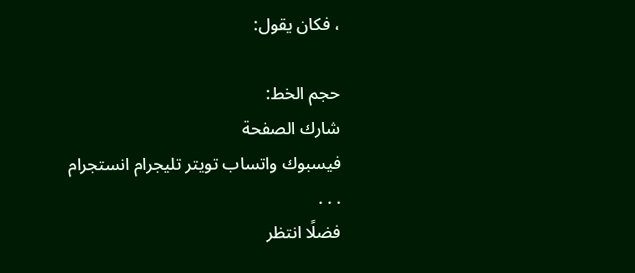، فكان يقول:

حجم الخط:
شارك الصفحة
فيسبوك واتساب تويتر تليجرام انستجرام
. . .
فضلًا انتظر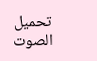تحميل الصوت